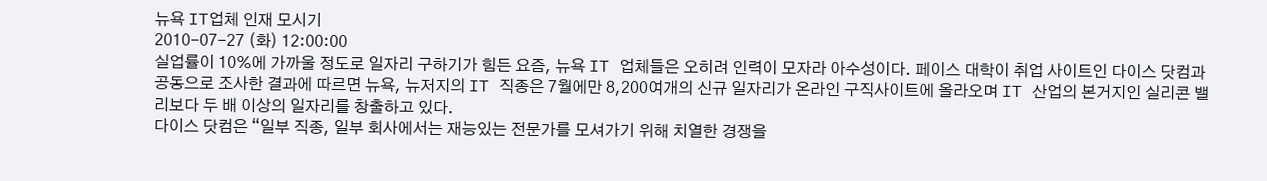뉴욕 IT업체 인재 모시기
2010-07-27 (화) 12:00:00
실업률이 10%에 가까울 정도로 일자리 구하기가 힘든 요즘, 뉴욕 IT 업체들은 오히려 인력이 모자라 아수성이다. 페이스 대학이 취업 사이트인 다이스 닷컴과 공동으로 조사한 결과에 따르면 뉴욕, 뉴저지의 IT 직종은 7월에만 8,200여개의 신규 일자리가 온라인 구직사이트에 올라오며 IT 산업의 본거지인 실리콘 밸리보다 두 배 이상의 일자리를 창출하고 있다.
다이스 닷컴은 “일부 직종, 일부 회사에서는 재능있는 전문가를 모셔가기 위해 치열한 경쟁을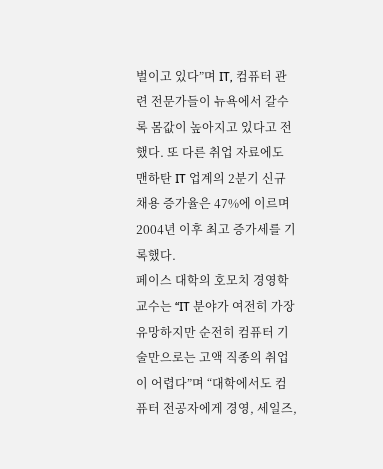벌이고 있다”며 IT, 컴퓨터 관련 전문가들이 뉴욕에서 갈수록 몸값이 높아지고 있다고 전했다. 또 다른 취업 자료에도 맨하탄 IT 업계의 2분기 신규 채용 증가율은 47%에 이르며 2004년 이후 최고 증가세를 기록했다.
페이스 대학의 호모치 경영학 교수는 “IT 분야가 여전히 가장 유망하지만 순전히 컴퓨터 기술만으로는 고액 직종의 취업이 어렵다”며 “대학에서도 컴퓨터 전공자에게 경영, 세일즈,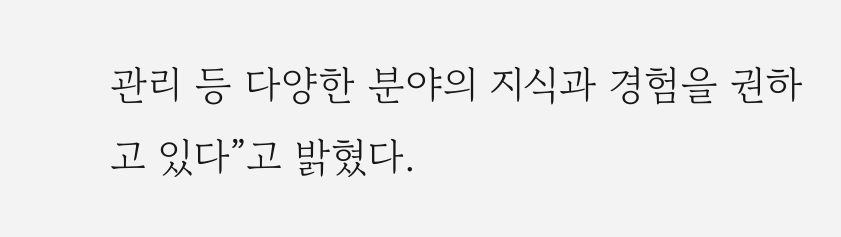관리 등 다양한 분야의 지식과 경험을 권하고 있다”고 밝혔다.